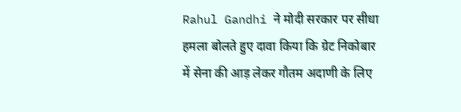Rahul Gandhi ने मोदी सरकार पर सीधा हमला बोलते हुए दावा किया कि ग्रेट निकोबार में सेना की आड़ लेकर गौतम अदाणी के लिए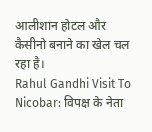आलीशान होटल और कैसीनो बनाने का खेल चल रहा है।
Rahul Gandhi Visit To Nicobar: विपक्ष के नेता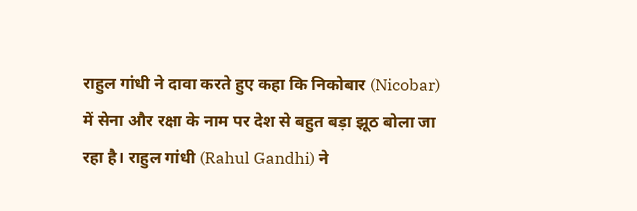राहुल गांधी ने दावा करते हुए कहा कि निकोबार (Nicobar) में सेना और रक्षा के नाम पर देश से बहुत बड़ा झूठ बोला जा रहा है। राहुल गांधी (Rahul Gandhi) ने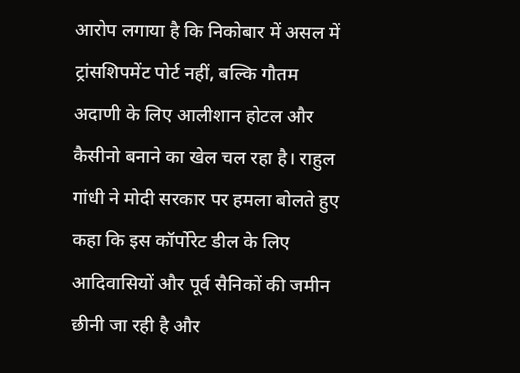आरोप लगाया है कि निकोबार में असल में ट्रांसशिपमेंट पोर्ट नहीं, बल्कि गौतम अदाणी के लिए आलीशान होटल और कैसीनो बनाने का खेल चल रहा है। राहुल गांधी ने मोदी सरकार पर हमला बोलते हुए कहा कि इस कॉर्पोरेट डील के लिए आदिवासियों और पूर्व सैनिकों की जमीन छीनी जा रही है और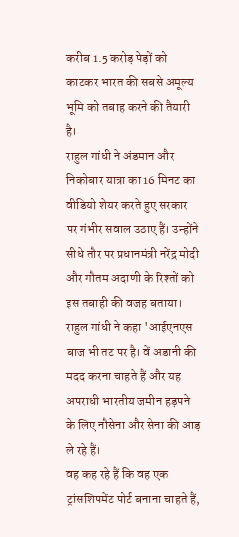करीब 1.5 करोड़ पेड़ों को काटकर भारत की सबसे अमूल्य भूमि को तबाह करने की तैयारी है।
राहुल गांधी ने अंडमान और निकोबार यात्रा का 16 मिनट का वीडियो शेयर करते हुए सरकार पर गंभीर सवाल उठाए हैं। उन्होंने सीधे तौर पर प्रधानमंत्री नरेंद्र मोदी और गौतम अदाणी के रिश्तों को इस तबाही की वजह बताया। राहुल गांधी ने कहा 'आईएनएस बाज भी तट पर है। वें अडानी की मदद करना चाहते हैं और यह अपराधी भारतीय जमीन हड़पने के लिए नौसेना और सेना की आड़ ले रहे हैं।
वह कह रहे हैं कि वह एक ट्रांसशिपमेंट पोर्ट बनाना चाहते हैं,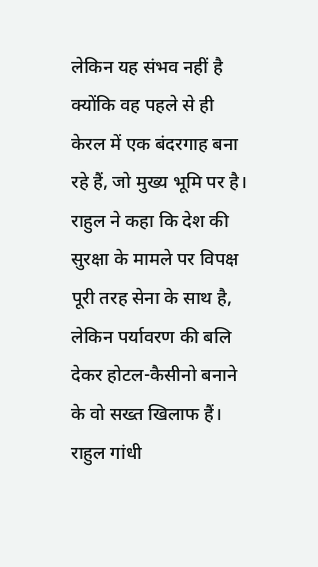लेकिन यह संभव नहीं है क्योंकि वह पहले से ही केरल में एक बंदरगाह बना रहे हैं, जो मुख्य भूमि पर है। राहुल ने कहा कि देश की सुरक्षा के मामले पर विपक्ष पूरी तरह सेना के साथ है, लेकिन पर्यावरण की बलि देकर होटल-कैसीनो बनाने के वो सख्त खिलाफ हैं।
राहुल गांधी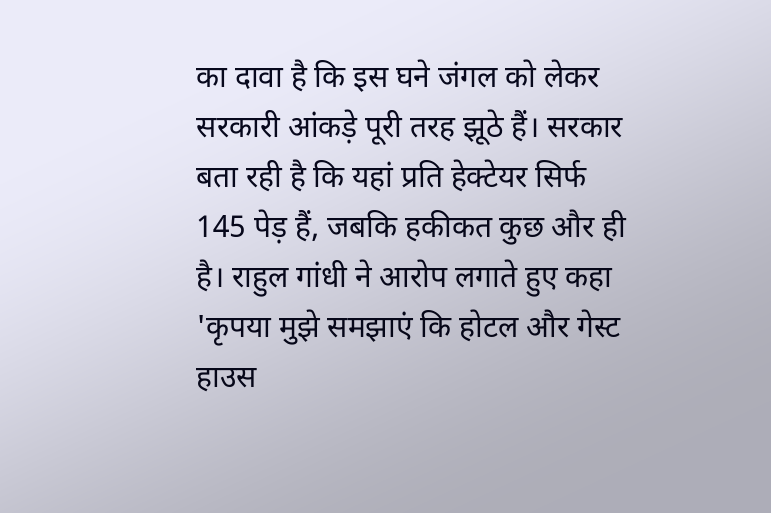का दावा है कि इस घने जंगल को लेकर सरकारी आंकड़े पूरी तरह झूठे हैं। सरकार बता रही है कि यहां प्रति हेक्टेयर सिर्फ 145 पेड़ हैं, जबकि हकीकत कुछ और ही है। राहुल गांधी ने आरोप लगाते हुए कहा 'कृपया मुझे समझाएं कि होटल और गेस्ट हाउस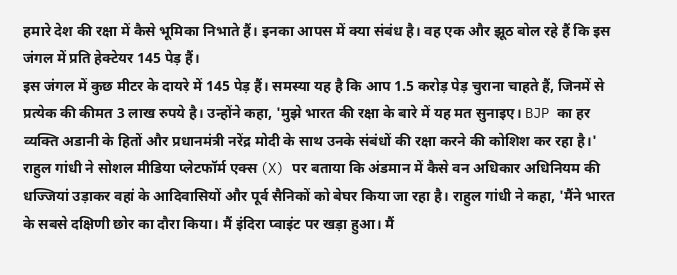हमारे देश की रक्षा में कैसे भूमिका निभाते हैं। इनका आपस में क्या संबंध है। वह एक और झूठ बोल रहे हैं कि इस जंगल में प्रति हेक्टेयर 145 पेड़ हैं।
इस जंगल में कुछ मीटर के दायरे में 145 पेड़ हैं। समस्या यह है कि आप 1.5 करोड़ पेड़ चुराना चाहते हैं, जिनमें से प्रत्येक की कीमत 3 लाख रुपये है। उन्होंने कहा, 'मुझे भारत की रक्षा के बारे में यह मत सुनाइए। BJP का हर व्यक्ति अडानी के हितों और प्रधानमंत्री नरेंद्र मोदी के साथ उनके संबंधों की रक्षा करने की कोशिश कर रहा है।'
राहुल गांधी ने सोशल मीडिया प्लेटफॉर्म एक्स (X) पर बताया कि अंडमान में कैसे वन अधिकार अधिनियम की धज्जियां उड़ाकर वहां के आदिवासियों और पूर्व सैनिकों को बेघर किया जा रहा है। राहुल गांधी ने कहा, 'मैंने भारत के सबसे दक्षिणी छोर का दौरा किया। मैं इंदिरा प्वाइंट पर खड़ा हुआ। मैं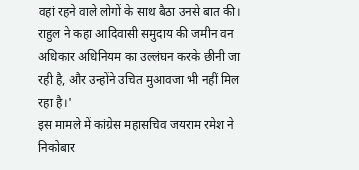वहां रहने वाले लोगों के साथ बैठा उनसे बात की। राहुल ने कहा आदिवासी समुदाय की जमीन वन अधिकार अधिनियम का उल्लंघन करके छीनी जा रही है, और उन्होंने उचित मुआवजा भी नहीं मिल रहा है।'
इस मामले में कांग्रेस महासचिव जयराम रमेश ने निकोबार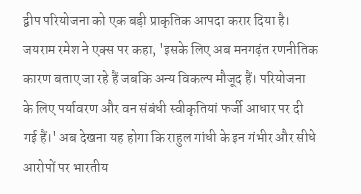द्वीप परियोजना को एक बड़ी प्राकृतिक आपदा करार दिया है। जयराम रमेश ने एक्स पर कहा, 'इसके लिए अब मनगढ़ंत रणनीतिक कारण बताए जा रहे हैं जबकि अन्य विकल्प मौजूद हैं। परियोजना के लिए पर्यावरण और वन संबंधी स्वीकृतियां फर्जी आधार पर दी गई हैं।' अब देखना यह होगा कि राहुल गांधी के इन गंभीर और सीधे आरोपों पर भारतीय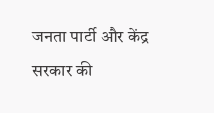जनता पार्टी और केंद्र सरकार की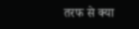तरफ से क्या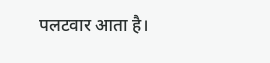पलटवार आता है।